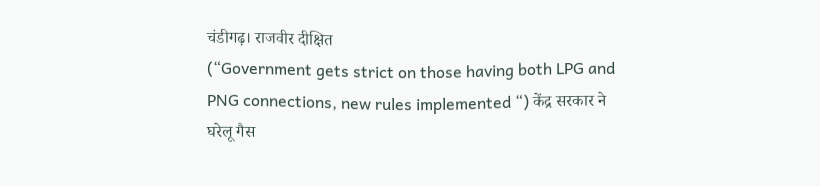चंडीगढ़। राजवीर दीक्षित
(“Government gets strict on those having both LPG and PNG connections, new rules implemented “) केंद्र सरकार ने घरेलू गैस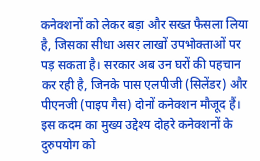कनेक्शनों को लेकर बड़ा और सख्त फैसला लिया है, जिसका सीधा असर लाखों उपभोक्ताओं पर पड़ सकता है। सरकार अब उन घरों की पहचान कर रही है, जिनके पास एलपीजी (सिलेंडर) और पीएनजी (पाइप गैस) दोनों कनेक्शन मौजूद हैं। इस कदम का मुख्य उद्देश्य दोहरे कनेक्शनों के दुरुपयोग को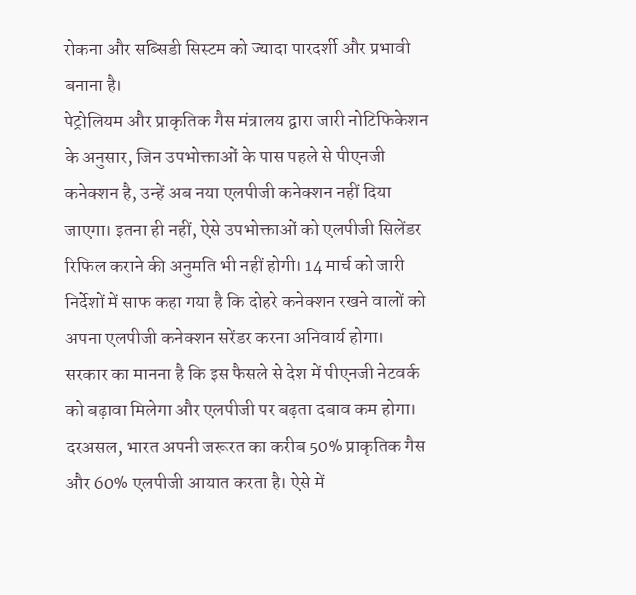रोकना और सब्सिडी सिस्टम को ज्यादा पारदर्शी और प्रभावी बनाना है।
पेट्रोलियम और प्राकृतिक गैस मंत्रालय द्वारा जारी नोटिफिकेशन के अनुसार, जिन उपभोक्ताओं के पास पहले से पीएनजी कनेक्शन है, उन्हें अब नया एलपीजी कनेक्शन नहीं दिया जाएगा। इतना ही नहीं, ऐसे उपभोक्ताओं को एलपीजी सिलेंडर रिफिल कराने की अनुमति भी नहीं होगी। 14 मार्च को जारी निर्देशों में साफ कहा गया है कि दोहरे कनेक्शन रखने वालों को अपना एलपीजी कनेक्शन सरेंडर करना अनिवार्य होगा।
सरकार का मानना है कि इस फैसले से देश में पीएनजी नेटवर्क को बढ़ावा मिलेगा और एलपीजी पर बढ़ता दबाव कम होगा। दरअसल, भारत अपनी जरूरत का करीब 50% प्राकृतिक गैस और 60% एलपीजी आयात करता है। ऐसे में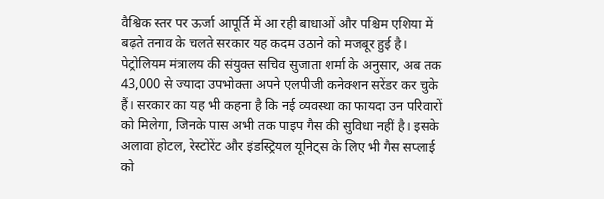वैश्विक स्तर पर ऊर्जा आपूर्ति में आ रही बाधाओं और पश्चिम एशिया में बढ़ते तनाव के चलते सरकार यह कदम उठाने को मजबूर हुई है।
पेट्रोलियम मंत्रालय की संयुक्त सचिव सुजाता शर्मा के अनुसार, अब तक 43,000 से ज्यादा उपभोक्ता अपने एलपीजी कनेक्शन सरेंडर कर चुके हैं। सरकार का यह भी कहना है कि नई व्यवस्था का फायदा उन परिवारों को मिलेगा, जिनके पास अभी तक पाइप गैस की सुविधा नहीं है। इसके अलावा होटल, रेस्टोरेंट और इंडस्ट्रियल यूनिट्स के लिए भी गैस सप्लाई को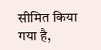सीमित किया गया है,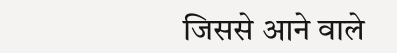जिससे आने वाले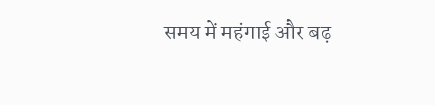समय में महंगाई और बढ़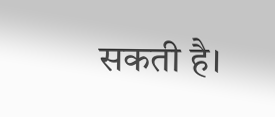सकती है।